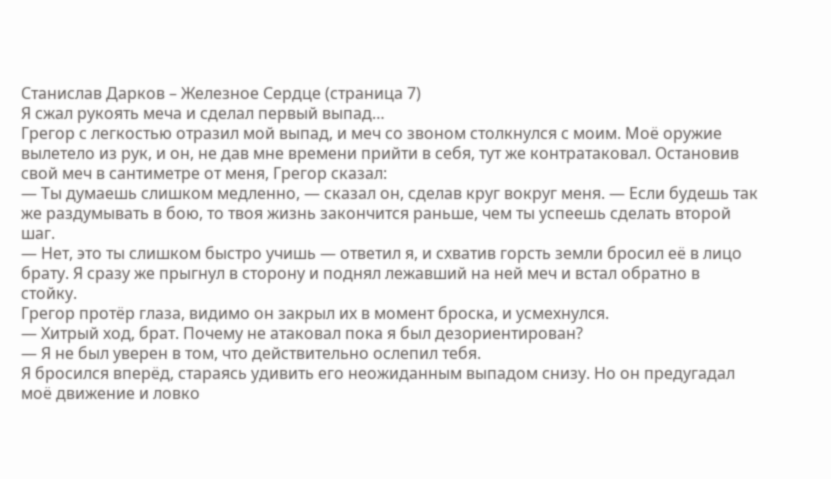Станислав Дарков – Железное Сердце (страница 7)
Я сжал рукоять меча и сделал первый выпад…
Грегор с легкостью отразил мой выпад, и меч со звоном столкнулся с моим. Моё оружие вылетело из рук, и он, не дав мне времени прийти в себя, тут же контратаковал. Остановив свой меч в сантиметре от меня, Грегор сказал:
— Ты думаешь слишком медленно, — сказал он, сделав круг вокруг меня. — Если будешь так же раздумывать в бою, то твоя жизнь закончится раньше, чем ты успеешь сделать второй шаг.
— Нет, это ты слишком быстро учишь — ответил я, и схватив горсть земли бросил её в лицо брату. Я сразу же прыгнул в сторону и поднял лежавший на ней меч и встал обратно в стойку.
Грегор протёр глаза, видимо он закрыл их в момент броска, и усмехнулся.
— Хитрый ход, брат. Почему не атаковал пока я был дезориентирован?
— Я не был уверен в том, что действительно ослепил тебя.
Я бросился вперёд, стараясь удивить его неожиданным выпадом снизу. Но он предугадал моё движение и ловко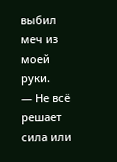выбил меч из моей руки.
— Не всё решает сила или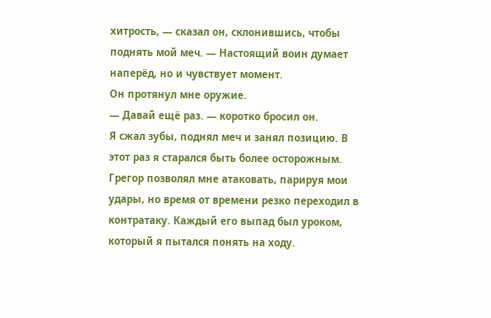хитрость, — сказал он, склонившись, чтобы поднять мой меч. — Настоящий воин думает наперёд, но и чувствует момент.
Он протянул мне оружие.
— Давай ещё раз. — коротко бросил он.
Я сжал зубы, поднял меч и занял позицию. В этот раз я старался быть более осторожным. Грегор позволял мне атаковать, парируя мои удары, но время от времени резко переходил в контратаку. Каждый его выпад был уроком, который я пытался понять на ходу.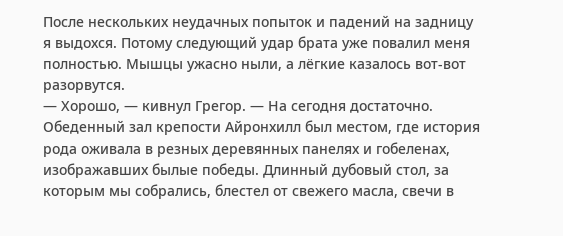После нескольких неудачных попыток и падений на задницу я выдохся. Потому следующий удар брата уже повалил меня полностью. Мышцы ужасно ныли, а лёгкие казалось вот-вот разорвутся.
— Хорошо, — кивнул Грегор. — На сегодня достаточно.
Обеденный зал крепости Айронхилл был местом, где история рода оживала в резных деревянных панелях и гобеленах, изображавших былые победы. Длинный дубовый стол, за которым мы собрались, блестел от свежего масла, свечи в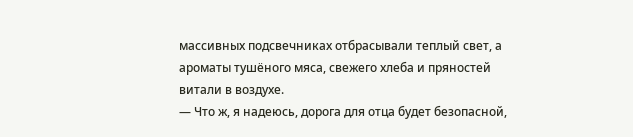массивных подсвечниках отбрасывали теплый свет, а ароматы тушёного мяса, свежего хлеба и пряностей витали в воздухе.
— Что ж, я надеюсь, дорога для отца будет безопасной,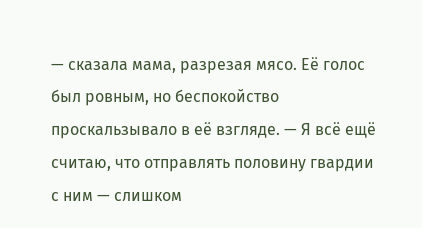— сказала мама, разрезая мясо. Её голос был ровным, но беспокойство проскальзывало в её взгляде. — Я всё ещё считаю, что отправлять половину гвардии с ним — слишком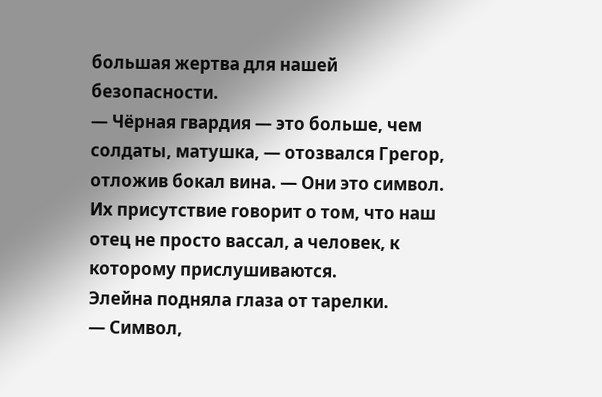большая жертва для нашей безопасности.
— Чёрная гвардия — это больше, чем солдаты, матушка, — отозвался Грегор, отложив бокал вина. — Они это символ. Их присутствие говорит о том, что наш отец не просто вассал, а человек, к которому прислушиваются.
Элейна подняла глаза от тарелки.
— Символ,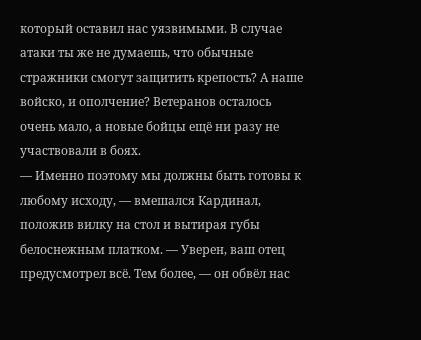который оставил нас уязвимыми. В случае атаки ты же не думаешь, что обычные стражники смогут защитить крепость? А наше войско, и ополчение? Ветеранов осталось очень мало, а новые бойцы ещё ни разу не участвовали в боях.
— Именно поэтому мы должны быть готовы к любому исходу, — вмешался Кардинал, положив вилку на стол и вытирая губы белоснежным платком. — Уверен, ваш отец предусмотрел всё. Тем более, — он обвёл нас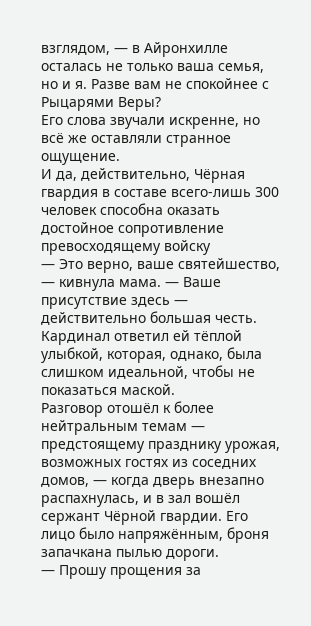взглядом, — в Айронхилле осталась не только ваша семья, но и я. Разве вам не спокойнее с Рыцарями Веры?
Его слова звучали искренне, но всё же оставляли странное ощущение.
И да, действительно, Чёрная гвардия в составе всего-лишь 300 человек способна оказать достойное сопротивление превосходящему войску
— Это верно, ваше святейшество, — кивнула мама. — Ваше присутствие здесь — действительно большая честь.
Кардинал ответил ей тёплой улыбкой, которая, однако, была слишком идеальной, чтобы не показаться маской.
Разговор отошёл к более нейтральным темам — предстоящему празднику урожая, возможных гостях из соседних домов, — когда дверь внезапно распахнулась, и в зал вошёл сержант Чёрной гвардии. Его лицо было напряжённым, броня запачкана пылью дороги.
— Прошу прощения за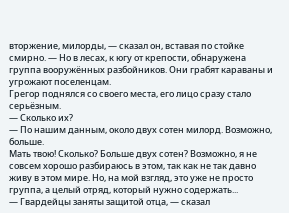вторжение, милорды, — сказал он, вставая по стойке смирно. — Но в лесах, к югу от крепости, обнаружена группа вооружённых разбойников. Они грабят караваны и угрожают поселенцам.
Грегор поднялся со своего места, его лицо сразу стало серьёзным.
— Сколько их?
— По нашим данным, около двух сотен милорд. Возможно, больше.
Мать твою! Сколько? Больше двух сотен? Возможно, я не совсем хорошо разбираюсь в этом, так как не так давно живу в этом мире. Но, на мой взгляд, это уже не просто группа, а целый отряд, который нужно содержать...
— Гвардейцы заняты защитой отца, — сказал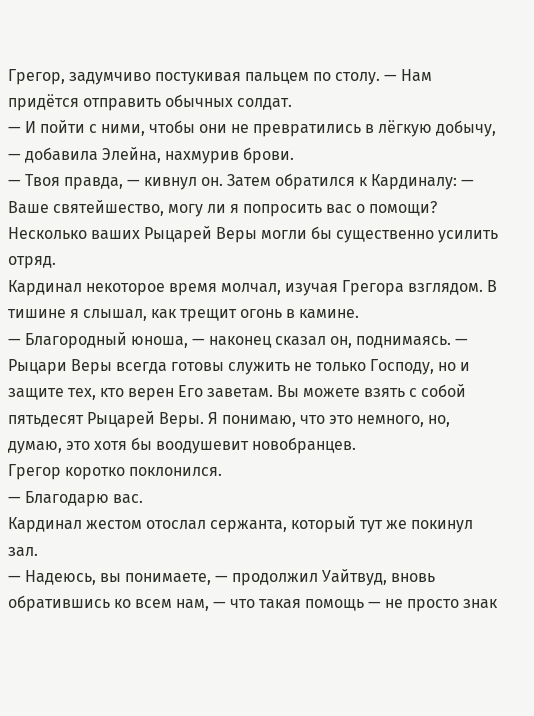Грегор, задумчиво постукивая пальцем по столу. — Нам придётся отправить обычных солдат.
— И пойти с ними, чтобы они не превратились в лёгкую добычу, — добавила Элейна, нахмурив брови.
— Твоя правда, — кивнул он. Затем обратился к Кардиналу: — Ваше святейшество, могу ли я попросить вас о помощи? Несколько ваших Рыцарей Веры могли бы существенно усилить отряд.
Кардинал некоторое время молчал, изучая Грегора взглядом. В тишине я слышал, как трещит огонь в камине.
— Благородный юноша, — наконец сказал он, поднимаясь. — Рыцари Веры всегда готовы служить не только Господу, но и защите тех, кто верен Его заветам. Вы можете взять с собой пятьдесят Рыцарей Веры. Я понимаю, что это немного, но, думаю, это хотя бы воодушевит новобранцев.
Грегор коротко поклонился.
— Благодарю вас.
Кардинал жестом отослал сержанта, который тут же покинул зал.
— Надеюсь, вы понимаете, — продолжил Уайтвуд, вновь обратившись ко всем нам, — что такая помощь — не просто знак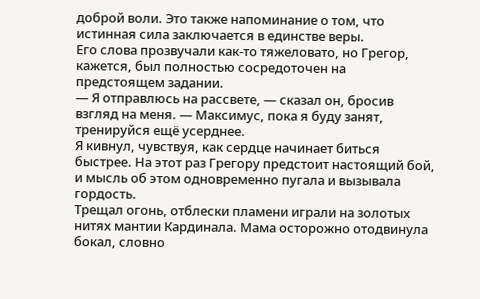доброй воли. Это также напоминание о том, что истинная сила заключается в единстве веры.
Его слова прозвучали как-то тяжеловато, но Грегор, кажется, был полностью сосредоточен на предстоящем задании.
— Я отправлюсь на рассвете, — сказал он, бросив взгляд на меня. — Максимус, пока я буду занят, тренируйся ещё усерднее.
Я кивнул, чувствуя, как сердце начинает биться быстрее. На этот раз Грегору предстоит настоящий бой, и мысль об этом одновременно пугала и вызывала гордость.
Трещал огонь, отблески пламени играли на золотых нитях мантии Кардинала. Мама осторожно отодвинула бокал, словно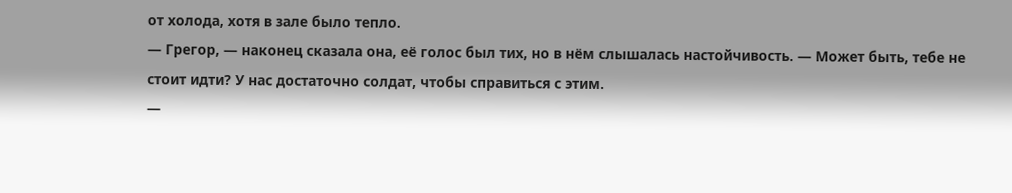от холода, хотя в зале было тепло.
— Грегор, — наконец сказала она, её голос был тих, но в нём слышалась настойчивость. — Может быть, тебе не стоит идти? У нас достаточно солдат, чтобы справиться с этим.
—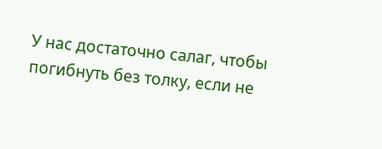У нас достаточно салаг, чтобы погибнуть без толку, если не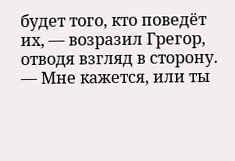будет того, кто поведёт их, — возразил Грегор, отводя взгляд в сторону. — Мне кажется, или ты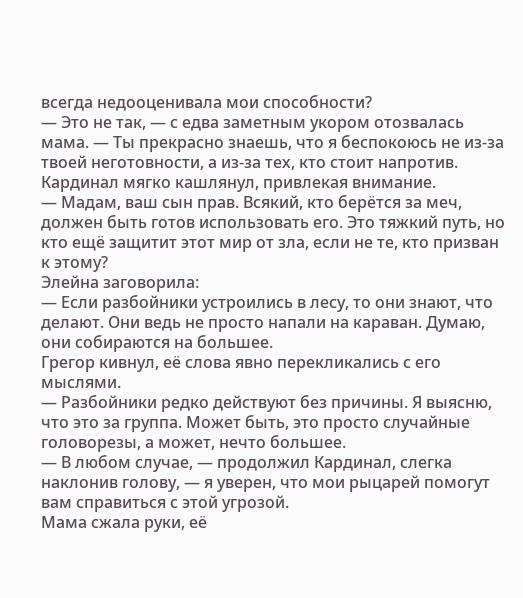всегда недооценивала мои способности?
— Это не так, — с едва заметным укором отозвалась мама. — Ты прекрасно знаешь, что я беспокоюсь не из-за твоей неготовности, а из-за тех, кто стоит напротив.
Кардинал мягко кашлянул, привлекая внимание.
— Мадам, ваш сын прав. Всякий, кто берётся за меч, должен быть готов использовать его. Это тяжкий путь, но кто ещё защитит этот мир от зла, если не те, кто призван к этому?
Элейна заговорила:
— Если разбойники устроились в лесу, то они знают, что делают. Они ведь не просто напали на караван. Думаю, они собираются на большее.
Грегор кивнул, её слова явно перекликались с его мыслями.
— Разбойники редко действуют без причины. Я выясню, что это за группа. Может быть, это просто случайные головорезы, а может, нечто большее.
— В любом случае, — продолжил Кардинал, слегка наклонив голову, — я уверен, что мои рыцарей помогут вам справиться с этой угрозой.
Мама сжала руки, её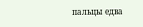пальцы едва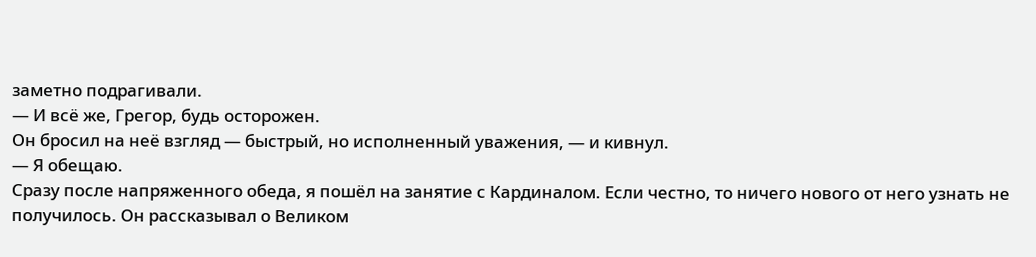заметно подрагивали.
— И всё же, Грегор, будь осторожен.
Он бросил на неё взгляд — быстрый, но исполненный уважения, — и кивнул.
— Я обещаю.
Сразу после напряженного обеда, я пошёл на занятие с Кардиналом. Если честно, то ничего нового от него узнать не получилось. Он рассказывал о Великом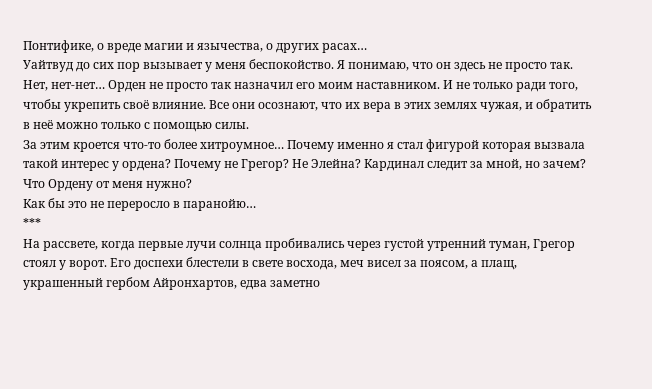Понтифике, о вреде магии и язычества, о других расах…
Уайтвуд до сих пор вызывает у меня беспокойство. Я понимаю, что он здесь не просто так. Нет, нет-нет… Орден не просто так назначил его моим наставником. И не только ради того, чтобы укрепить своё влияние. Все они осознают, что их вера в этих землях чужая, и обратить в неё можно только с помощью силы.
За этим кроется что-то более хитроумное… Почему именно я стал фигурой которая вызвала такой интерес у ордена? Почему не Грегор? Не Элейна? Кардинал следит за мной, но зачем? Что Ордену от меня нужно?
Как бы это не переросло в паранойю…
***
На рассвете, когда первые лучи солнца пробивались через густой утренний туман, Грегор стоял у ворот. Его доспехи блестели в свете восхода, меч висел за поясом, а плащ, украшенный гербом Айронхартов, едва заметно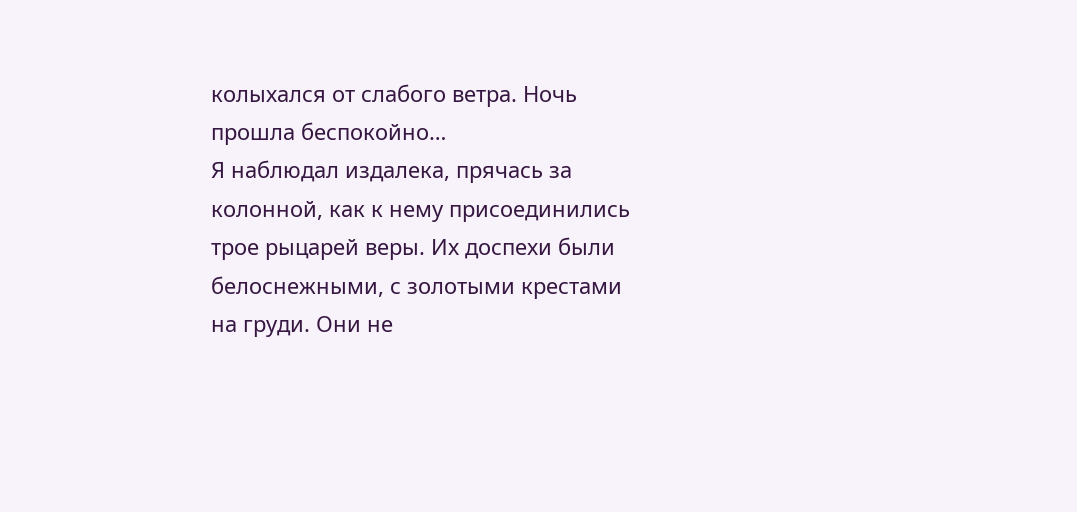колыхался от слабого ветра. Ночь прошла беспокойно…
Я наблюдал издалека, прячась за колонной, как к нему присоединились трое рыцарей веры. Их доспехи были белоснежными, с золотыми крестами на груди. Они не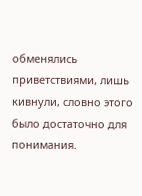обменялись приветствиями, лишь кивнули, словно этого было достаточно для понимания.